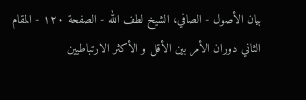بيان الأصول - الصافي، الشيخ لطف الله - الصفحة ١٢٠ - المقام الثاني دوران الأمر بين الأقل و الأكثر الارتباطيين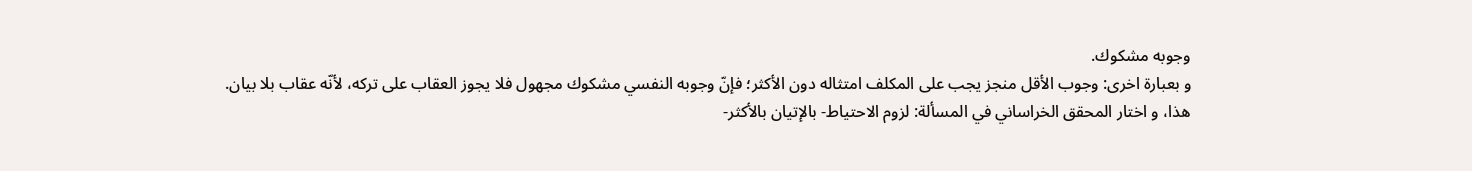وجوبه مشكوك.
و بعبارة اخرى: وجوب الأقل منجز يجب على المكلف امتثاله دون الأكثر؛ فإنّ وجوبه النفسي مشكوك مجهول فلا يجوز العقاب على تركه، لأنّه عقاب بلا بيان.
هذا، و اختار المحقق الخراساني في المسألة: لزوم الاحتياط- بالإتيان بالأكثر-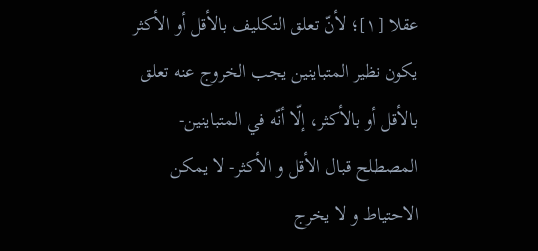عقلا [١]؛ لأنّ تعلق التكليف بالأقل أو الأكثر يكون نظير المتباينين يجب الخروج عنه تعلق بالأقل أو بالأكثر، إلّا أنّه في المتباينين- المصطلح قبال الأقل و الأكثر- لا يمكن الاحتياط و لا يخرج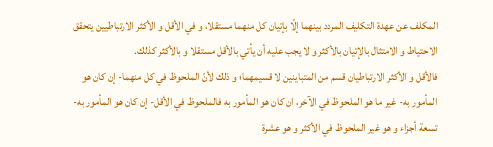المكلف عن عهدة التكليف المردد بينهما إلّا بإتيان كل منهما مستقلا، و في الأقل و الأكثر الارتباطيين يتحقق الاحتياط و الامتثال بالإتيان بالأكثر و لا يجب عليه أن يأتي بالأقل مستقلا و بالأكثر كذلك.
فالأقل و الأكثر الارتباطيان قسم من المتباينين لا قسيمهما؛ و ذلك لأنّ الملحوظ في كل منهما- إن كان هو المأمور به- غير ما هو الملحوظ في الآخر، ان كان هو المأمور به فالملحوظ في الأقل- إن كان هو المأمور به- تسعة أجزاء و هو غير الملحوظ في الأكثر و هو عشرة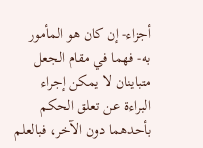أجزاء- إن كان هو المأمور به- فهما في مقام الجعل متباينان لا يمكن إجراء البراءة عن تعلق الحكم بأحدهما دون الآخر، فبالعلم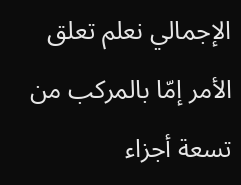الإجمالي نعلم تعلق الأمر إمّا بالمركب من تسعة أجزاء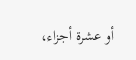أو عشرة أجزاء،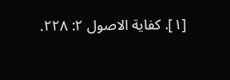[١]. كفاية الاصول ٢: ٢٢٨.